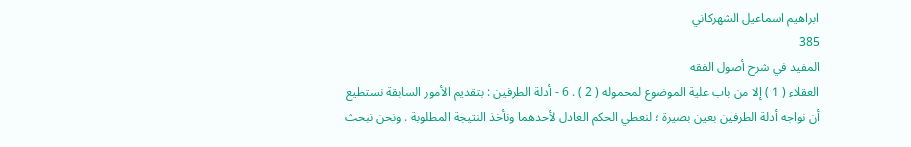ابراهيم اسماعيل الشهركاني
385
المفيد في شرح أصول الفقه
العقلاء ( 1 ) إلا من باب علية الموضوع لمحموله ( 2 ) . 6 - أدلة الطرفين : بتقديم الأمور السابقة نستطيع أن نواجه أدلة الطرفين بعين بصيرة ؛ لنعطي الحكم العادل لأحدهما ونأخذ النتيجة المطلوبة . ونحن نبحث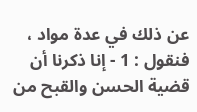عن ذلك في عدة مواد ، فنقول : 1 - إنا ذكرنا أن قضية الحسن والقبح من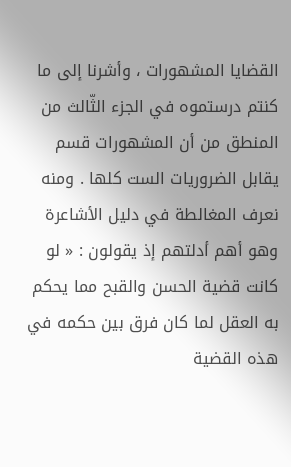القضايا المشهورات ، وأشرنا إلى ما كنتم درستموه في الجزء الثّالث من المنطق من أن المشهورات قسم يقابل الضروريات الست كلها . ومنه نعرف المغالطة في دليل الأشاعرة وهو أهم أدلتهم إذ يقولون : « لو كانت قضية الحسن والقبح مما يحكم به العقل لما كان فرق بين حكمه في هذه القضية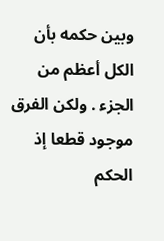وبين حكمه بأن الكل أعظم من الجزء . ولكن الفرق موجود قطعا إذ الحكم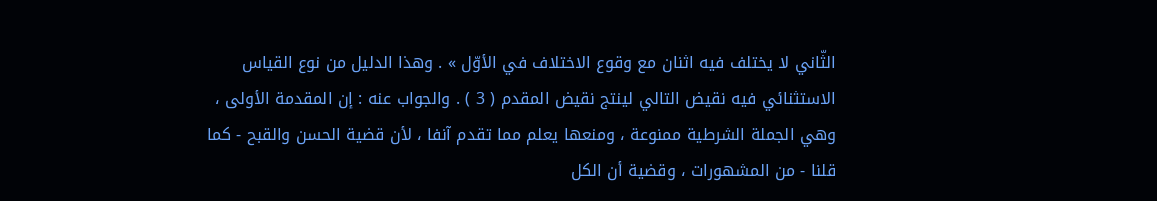الثّاني لا يختلف فيه اثنان مع وقوع الاختلاف في الأوّل » . وهذا الدليل من نوع القياس الاستثنائي فيه نقيض التالي لينتج نقيض المقدم ( 3 ) . والجواب عنه : إن المقدمة الأولى ، وهي الجملة الشرطية ممنوعة ، ومنعها يعلم مما تقدم آنفا ، لأن قضية الحسن والقبح - كما قلنا - من المشهورات ، وقضية أن الكل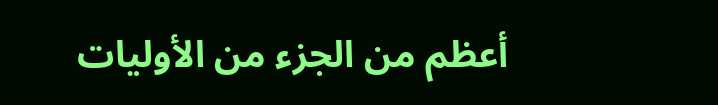أعظم من الجزء من الأوليات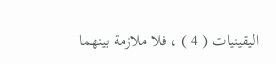اليقينيات ( 4 ) ، فلا ملازمة بينهما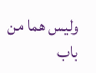وليس هما من باب